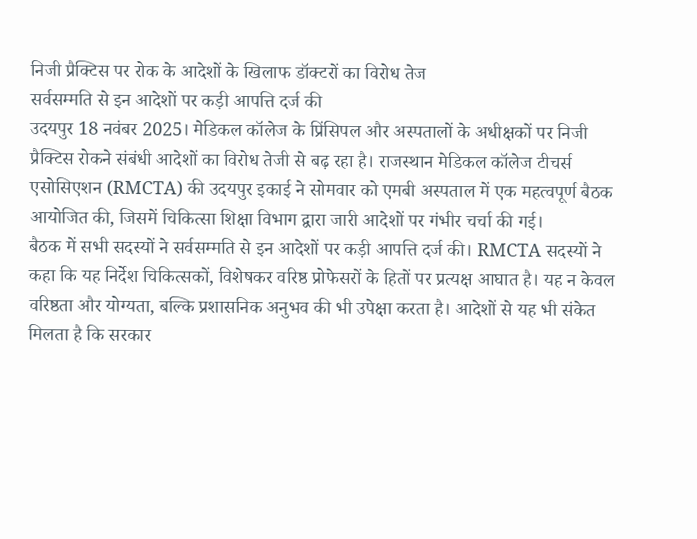निजी प्रैक्टिस पर रोक के आदेशों के खिलाफ डॉक्टरों का विरोध तेज
सर्वसम्मति से इन आदेशों पर कड़ी आपत्ति दर्ज की
उदयपुर 18 नवंबर 2025। मेडिकल कॉलेज के प्रिंसिपल और अस्पतालों के अधीक्षकों पर निजी प्रैक्टिस रोकने संबंधी आदेशों का विरोध तेजी से बढ़ रहा है। राजस्थान मेडिकल कॉलेज टीचर्स एसोसिएशन (RMCTA) की उदयपुर इकाई ने सोमवार को एमबी अस्पताल में एक महत्वपूर्ण बैठक आयोजित की, जिसमें चिकित्सा शिक्षा विभाग द्वारा जारी आदेशों पर गंभीर चर्चा की गई।
बैठक में सभी सदस्यों ने सर्वसम्मति से इन आदेशों पर कड़ी आपत्ति दर्ज की। RMCTA सदस्यों ने कहा कि यह निर्देश चिकित्सकों, विशेषकर वरिष्ठ प्रोफेसरों के हितों पर प्रत्यक्ष आघात है। यह न केवल वरिष्ठता और योग्यता, बल्कि प्रशासनिक अनुभव की भी उपेक्षा करता है। आदेशों से यह भी संकेत मिलता है कि सरकार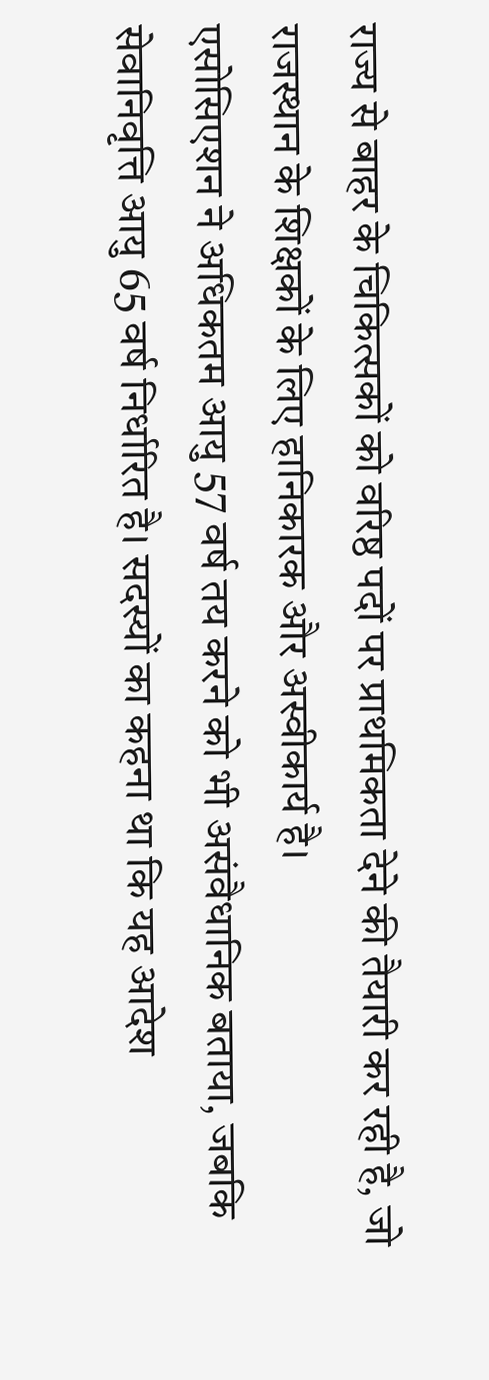राज्य से बाहर के चिकित्सकों को वरिष्ठ पदों पर प्राथमिकता देने की तैयारी कर रही है, जो राजस्थान के शिक्षकों के लिए हानिकारक और अस्वीकार्य है।
एसोसिएशन ने अधिकतम आयु 57 वर्ष तय करने को भी असंवैधानिक बताया, जबकि सेवानिवृत्ति आयु 65 वर्ष निर्धारित है। सदस्यों का कहना था कि यह आदेश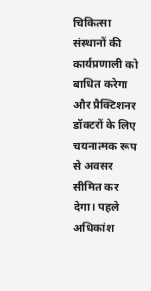चिकित्सा संस्थानों की कार्यप्रणाली को बाधित करेगा और प्रैक्टिशनर डॉक्टरों के लिए चयनात्मक रूप से अवसर सीमित कर देगा। पहले अधिकांश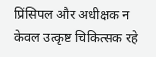प्रिंसिपल और अधीक्षक न केवल उत्कृष्ट चिकित्सक रहे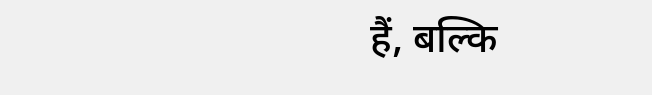हैं, बल्कि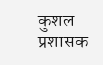कुशल प्रशासक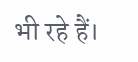भी रहे हैं।